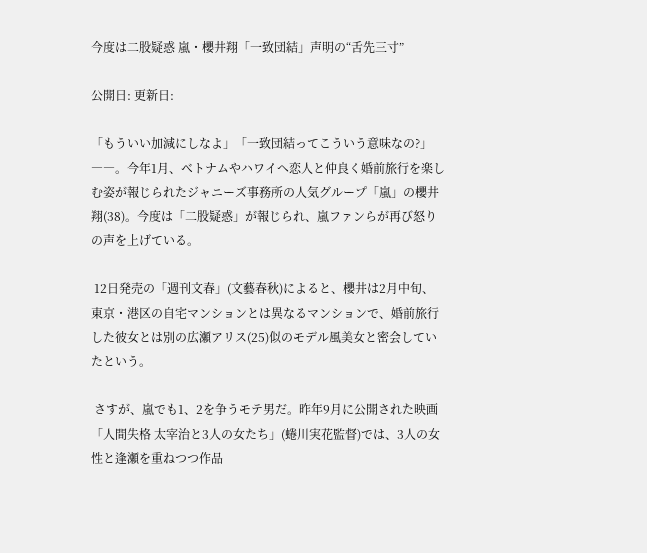今度は二股疑惑 嵐・櫻井翔「一致団結」声明の“舌先三寸”

公開日: 更新日:

「もういい加減にしなよ」「一致団結ってこういう意味なの?」――。今年1月、ベトナムやハワイへ恋人と仲良く婚前旅行を楽しむ姿が報じられたジャニーズ事務所の人気グループ「嵐」の櫻井翔(38)。今度は「二股疑惑」が報じられ、嵐ファンらが再び怒りの声を上げている。

 12日発売の「週刊文春」(文藝春秋)によると、櫻井は2月中旬、東京・港区の自宅マンションとは異なるマンションで、婚前旅行した彼女とは別の広瀬アリス(25)似のモデル風美女と密会していたという。

 さすが、嵐でも1、2を争うモテ男だ。昨年9月に公開された映画「人間失格 太宰治と3人の女たち」(蜷川実花監督)では、3人の女性と逢瀬を重ねつつ作品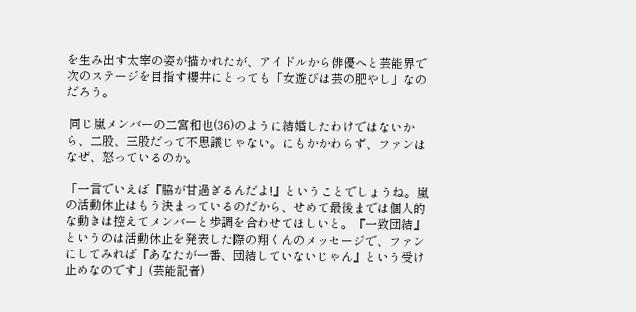を生み出す太宰の姿が描かれたが、アイドルから俳優へと芸能界で次のステージを目指す櫻井にとっても「女遊びは芸の肥やし」なのだろう。

 同じ嵐メンバーの二宮和也(36)のように結婚したわけではないから、二股、三股だって不思議じゃない。にもかかわらず、ファンはなぜ、怒っているのか。

「一言でいえば『脇が甘過ぎるんだよ!』ということでしょうね。嵐の活動休止はもう決まっているのだから、せめて最後までは個人的な動きは控えてメンバーと歩調を合わせてほしいと。『一致団結』というのは活動休止を発表した際の翔くんのメッセージで、ファンにしてみれば『あなたが一番、団結していないじゃん』という受け止めなのです」(芸能記者)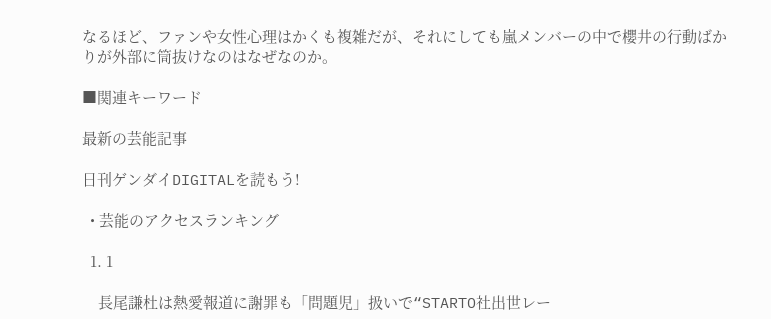なるほど、ファンや女性心理はかくも複雑だが、それにしても嵐メンバーの中で櫻井の行動ばかりが外部に筒抜けなのはなぜなのか。

■関連キーワード

最新の芸能記事

日刊ゲンダイDIGITALを読もう!

  • 芸能のアクセスランキング

  1. 1

    長尾謙杜は熱愛報道に謝罪も「問題児」扱いで“STARTO社出世レー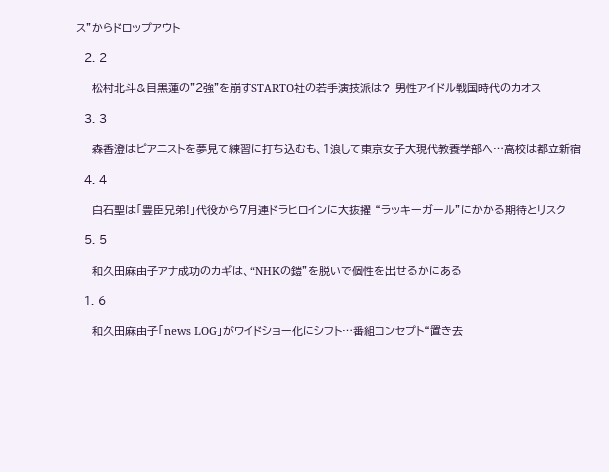ス”からドロップアウト

  2. 2

    松村北斗&目黒蓮の"2強"を崩すSTARTO社の若手演技派は? 男性アイドル戦国時代のカオス

  3. 3

    森香澄はピアニストを夢見て練習に打ち込むも、1浪して東京女子大現代教養学部へ…高校は都立新宿

  4. 4

    白石聖は「豊臣兄弟!」代役から7月連ドラヒロインに大抜擢 “ラッキーガール”にかかる期待とリスク

  5. 5

    和久田麻由子アナ成功のカギは、“NHKの鎧”を脱いで個性を出せるかにある

  1. 6

    和久田麻由子「news LOG」がワイドショー化にシフト…番組コンセプト“置き去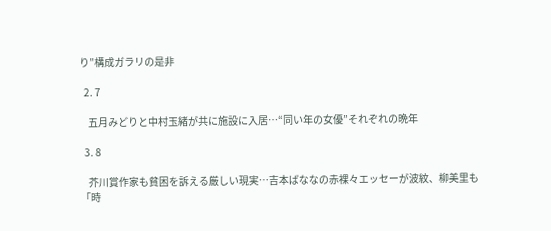り”構成ガラリの是非

  2. 7

    五月みどりと中村玉緒が共に施設に入居…“同い年の女優”それぞれの晩年

  3. 8

    芥川賞作家も貧困を訴える厳しい現実…吉本ばななの赤裸々エッセーが波紋、柳美里も「時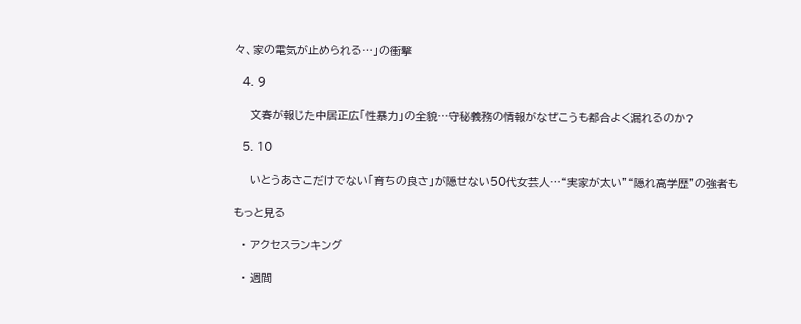々、家の電気が止められる…」の衝撃

  4. 9

    文春が報じた中居正広「性暴力」の全貌…守秘義務の情報がなぜこうも都合よく漏れるのか?

  5. 10

    いとうあさこだけでない「育ちの良さ」が隠せない50代女芸人…“実家が太い”“隠れ高学歴”の強者も

もっと見る

  • アクセスランキング

  • 週間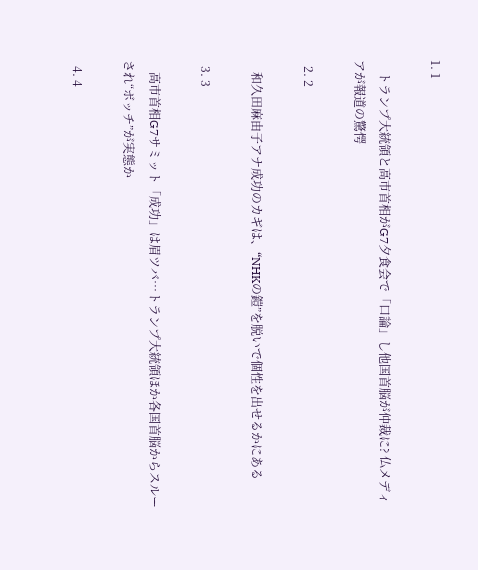1. 1

    トランプ大統領と高市首相がG7夕食会で「口論」し他国首脳が仲裁に? 仏メディアが報道の驚愕

  2. 2

    和久田麻由子アナ成功のカギは、“NHKの鎧”を脱いで個性を出せるかにある

  3. 3

    高市首相G7サミット「成功」は眉ツバ…トランプ大統領ほか各国首脳からスルーされ“ボッチ”が実態か

  4. 4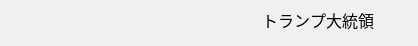トランプ大統領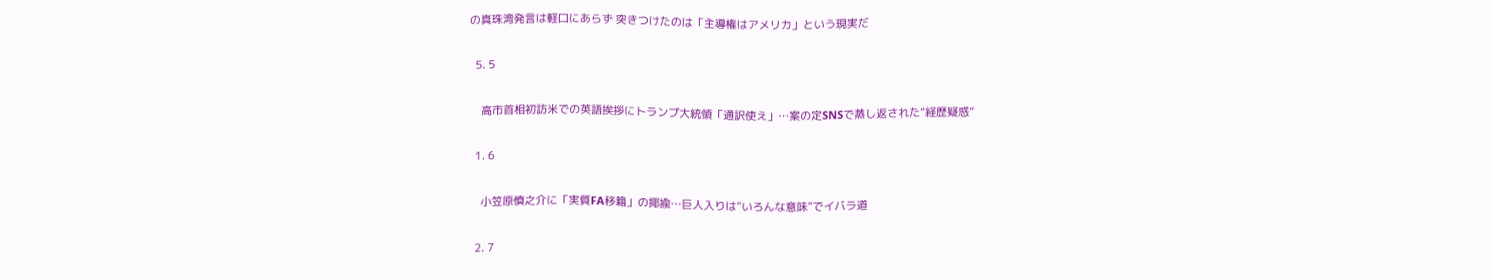の真珠湾発言は軽口にあらず 突きつけたのは「主導権はアメリカ」という現実だ

  5. 5

    高市首相初訪米での英語挨拶にトランプ大統領「通訳使え」…案の定SNSで蒸し返された“経歴疑惑”

  1. 6

    小笠原慎之介に「実質FA移籍」の揶揄…巨人入りは“いろんな意味”でイバラ道

  2. 7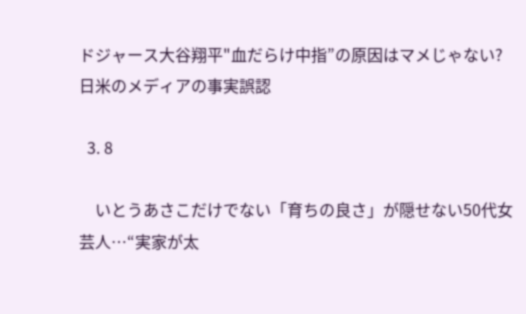ドジャース大谷翔平"血だらけ中指”の原因はマメじゃない? 日米のメディアの事実誤認

  3. 8

    いとうあさこだけでない「育ちの良さ」が隠せない50代女芸人…“実家が太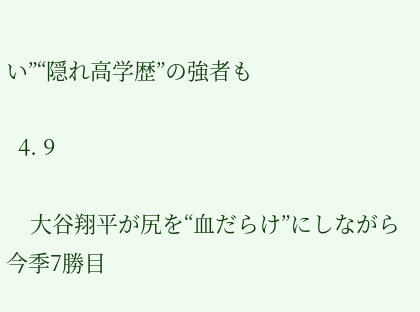い”“隠れ高学歴”の強者も

  4. 9

    大谷翔平が尻を“血だらけ”にしながら今季7勝目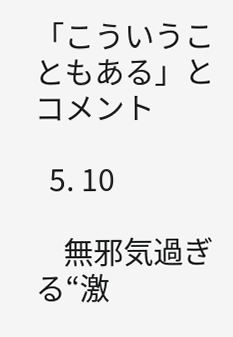「こういうこともある」とコメント

  5. 10

    無邪気過ぎる“激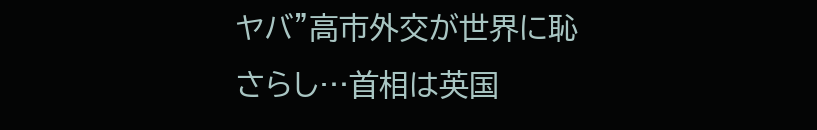ヤバ”高市外交が世界に恥さらし…首相は英国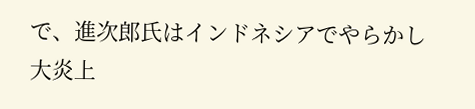で、進次郎氏はインドネシアでやらかし大炎上